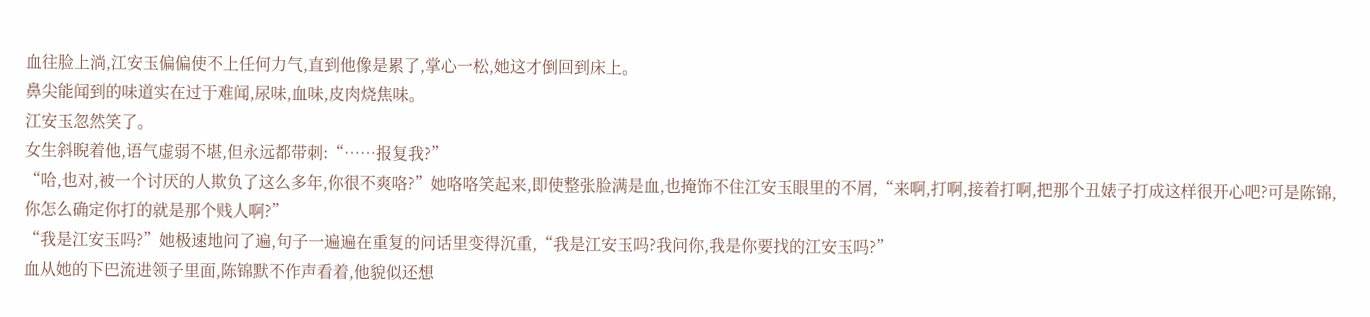血往脸上淌,江安玉偏偏使不上任何力气,直到他像是累了,掌心一松,她这才倒回到床上。
鼻尖能闻到的味道实在过于难闻,尿味,血味,皮肉烧焦味。
江安玉忽然笑了。
女生斜睨着他,语气虚弱不堪,但永远都带刺:“……报复我?”
“哈,也对,被一个讨厌的人欺负了这么多年,你很不爽咯?”她咯咯笑起来,即使整张脸满是血,也掩饰不住江安玉眼里的不屑,“来啊,打啊,接着打啊,把那个丑婊子打成这样很开心吧?可是陈锦,你怎么确定你打的就是那个贱人啊?”
“我是江安玉吗?”她极速地问了遍,句子一遍遍在重复的问话里变得沉重,“我是江安玉吗?我问你,我是你要找的江安玉吗?”
血从她的下巴流进领子里面,陈锦默不作声看着,他貌似还想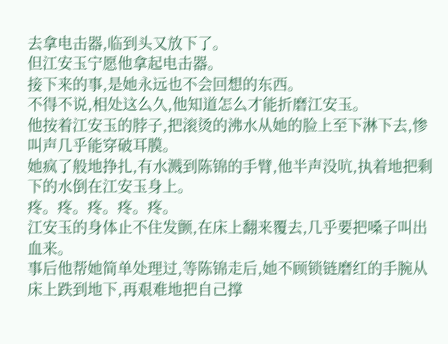去拿电击器,临到头又放下了。
但江安玉宁愿他拿起电击器。
接下来的事,是她永远也不会回想的东西。
不得不说,相处这么久,他知道怎么才能折磨江安玉。
他按着江安玉的脖子,把滚烫的沸水从她的脸上至下淋下去,惨叫声几乎能穿破耳膜。
她疯了般地挣扎,有水溅到陈锦的手臂,他半声没吭,执着地把剩下的水倒在江安玉身上。
疼。疼。疼。疼。疼。
江安玉的身体止不住发颤,在床上翻来覆去,几乎要把嗓子叫出血来。
事后他帮她简单处理过,等陈锦走后,她不顾锁链磨红的手腕从床上跌到地下,再艰难地把自己撑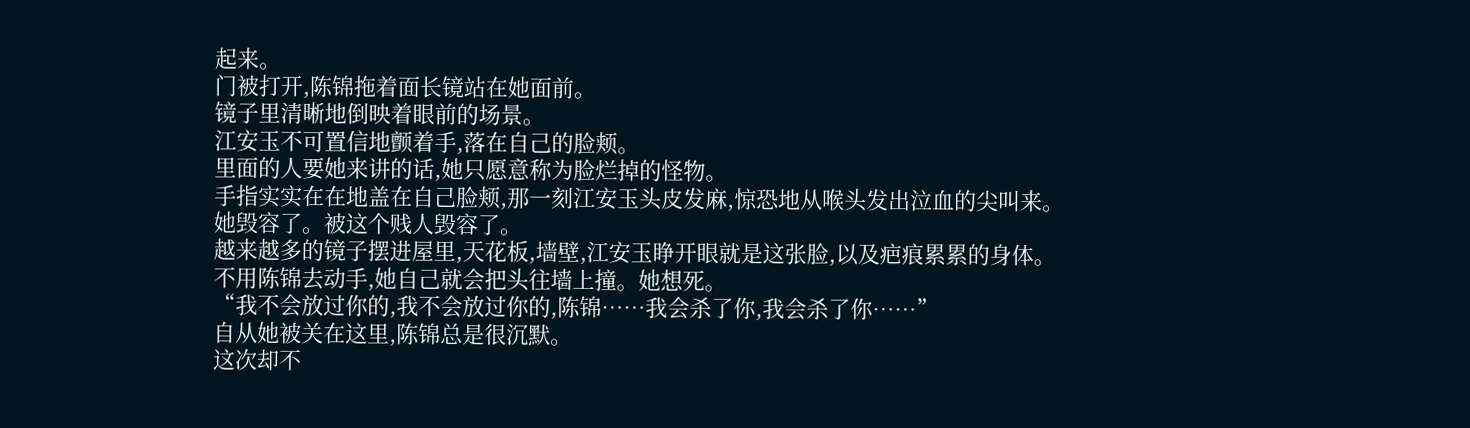起来。
门被打开,陈锦拖着面长镜站在她面前。
镜子里清晰地倒映着眼前的场景。
江安玉不可置信地颤着手,落在自己的脸颊。
里面的人要她来讲的话,她只愿意称为脸烂掉的怪物。
手指实实在在地盖在自己脸颊,那一刻江安玉头皮发麻,惊恐地从喉头发出泣血的尖叫来。
她毁容了。被这个贱人毁容了。
越来越多的镜子摆进屋里,天花板,墙壁,江安玉睁开眼就是这张脸,以及疤痕累累的身体。
不用陈锦去动手,她自己就会把头往墙上撞。她想死。
“我不会放过你的,我不会放过你的,陈锦……我会杀了你,我会杀了你……”
自从她被关在这里,陈锦总是很沉默。
这次却不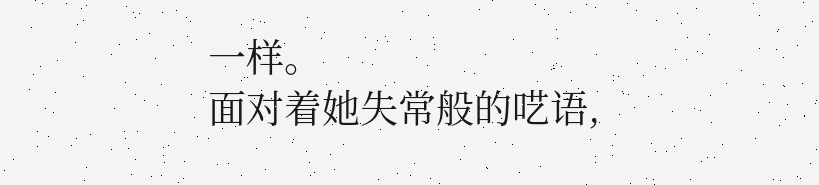一样。
面对着她失常般的呓语,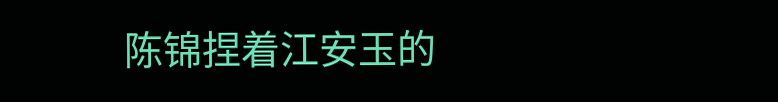陈锦捏着江安玉的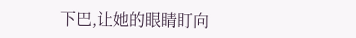下巴,让她的眼睛盯向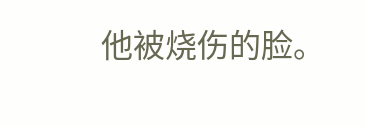他被烧伤的脸。